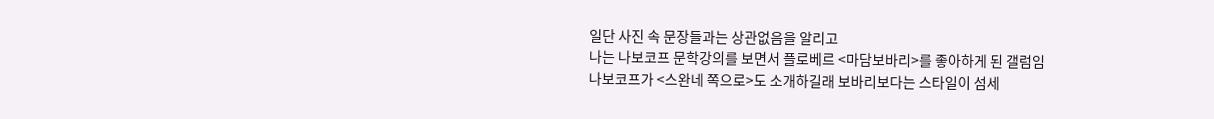일단 사진 속 문장들과는 상관없음을 알리고
나는 나보코프 문학강의를 보면서 플로베르 <마담보바리>를 좋아하게 된 갤럼임
나보코프가 <스완네 쪽으로>도 소개하길래 보바리보다는 스타일이 섬세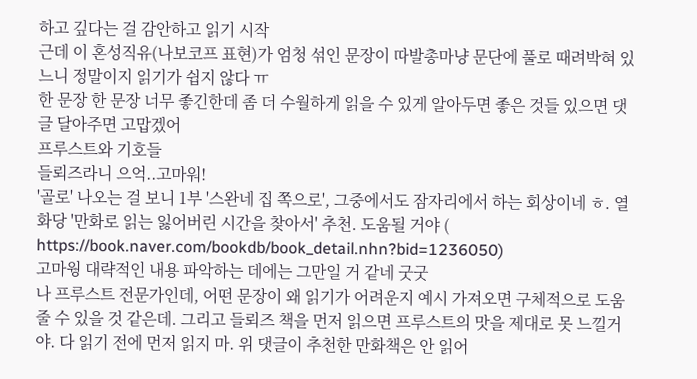하고 깊다는 걸 감안하고 읽기 시작
근데 이 혼성직유(나보코프 표현)가 엄청 섞인 문장이 따발총마냥 문단에 풀로 때려박혀 있느니 정말이지 읽기가 쉽지 않다 ㅠ
한 문장 한 문장 너무 좋긴한데 좀 더 수월하게 읽을 수 있게 알아두면 좋은 것들 있으면 댓글 달아주면 고맙겠어
프루스트와 기호들
들뢰즈라니 으억..고마워!
'골로' 나오는 걸 보니 1부 '스완네 집 쪽으로', 그중에서도 잠자리에서 하는 회상이네 ㅎ. 열화당 '만화로 읽는 잃어버린 시간을 찾아서' 추천. 도움될 거야 (
https://book.naver.com/bookdb/book_detail.nhn?bid=1236050)
고마웡 대략적인 내용 파악하는 데에는 그만일 거 같네 굿굿
나 프루스트 전문가인데, 어떤 문장이 왜 읽기가 어려운지 예시 가져오면 구체적으로 도움 줄 수 있을 것 같은데. 그리고 들뢰즈 책을 먼저 읽으면 프루스트의 맛을 제대로 못 느낄거야. 다 읽기 전에 먼저 읽지 마. 위 댓글이 추천한 만화책은 안 읽어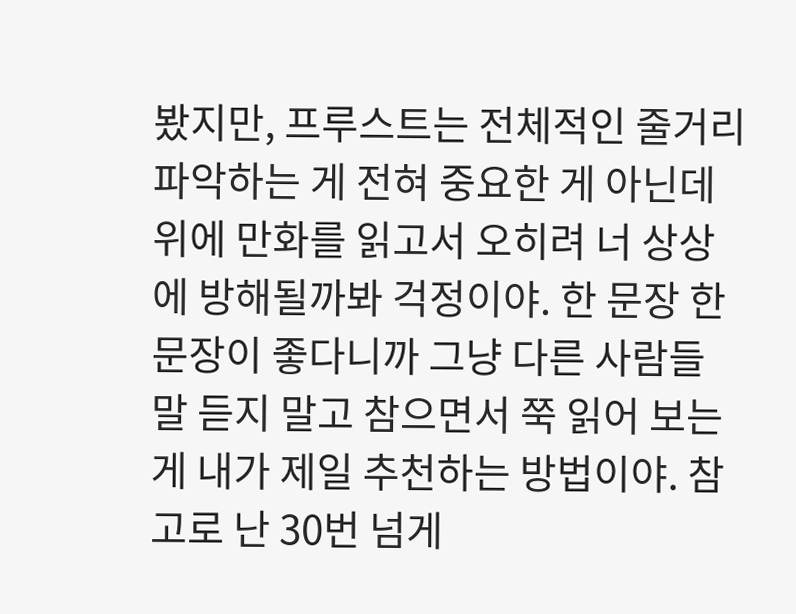봤지만, 프루스트는 전체적인 줄거리 파악하는 게 전혀 중요한 게 아닌데 위에 만화를 읽고서 오히려 너 상상에 방해될까봐 걱정이야. 한 문장 한 문장이 좋다니까 그냥 다른 사람들 말 듣지 말고 참으면서 쭉 읽어 보는 게 내가 제일 추천하는 방법이야. 참고로 난 30번 넘게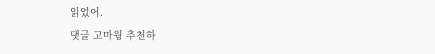읽었어.
댓글 고마웡 추천하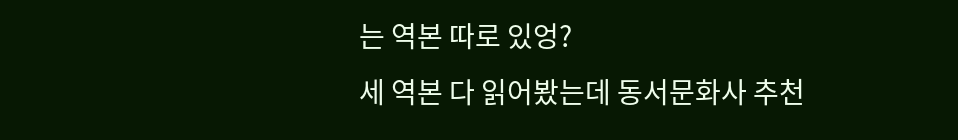는 역본 따로 있엉?
세 역본 다 읽어봤는데 동서문화사 추천